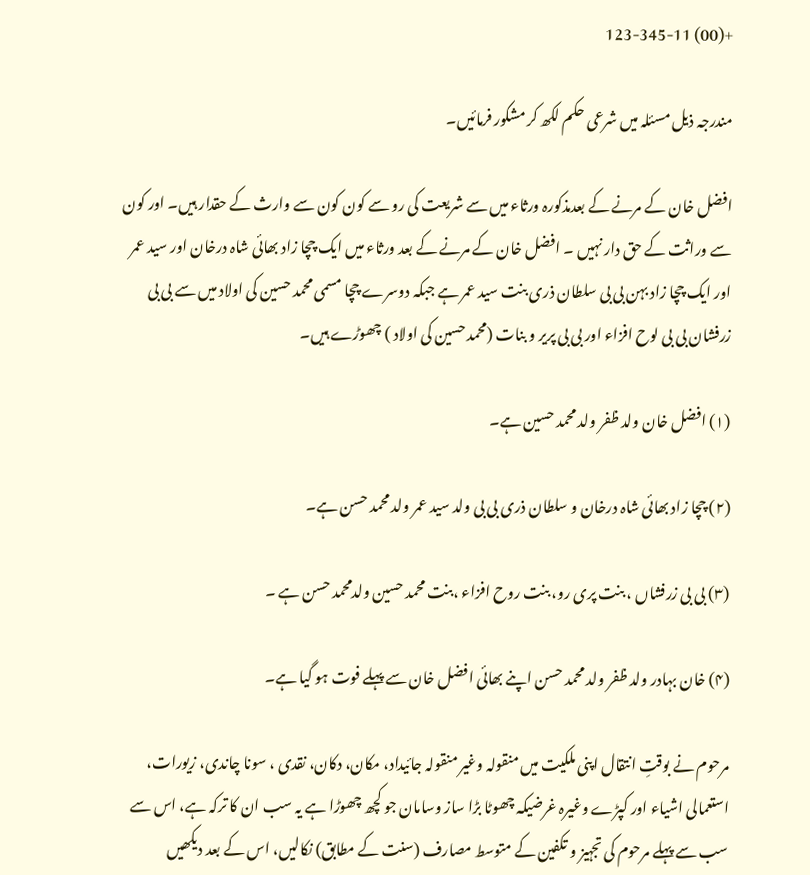+(00) 123-345-11

مندرجہ ذیل مسئلہ میں شرعی حکم لکھ کر مشکور فرمائیں۔

افضل خان کے مرنے کے بعدمذکورہ ورثاء میں سے شریعت کی رو سے کون کون سے وارث کے حقدار ہیں۔ اور کون سے وراثت کے حق دار نہیں ۔ افضل خان کے مرنے کے بعد ورثاء میں ایک چچا زاد بھائی شاہ درخان اور سید عمر اور ایک چچا زاد بہن بی بی سلطان ذری بنت سید عمر ہے جبکہ دوسرے چچا مسمی محمد حسین کی اولاد میں سے بی بی زرفشان بی بی لوح افزاء اور بی بی پریر و بنات (محمد حسین کی اولاد ) چھوڑے ہیں۔

(۱) افضل خان ولد ظفر ولد محمد حسین ہے۔

(۲) چچا زاد بھائی شاہ درخان و سلطان ذری بی بی ولد سید عمر ولد محمد حسن ہے۔

(۳) بی بی زرفشاں ، بنت پری رو، بنت روح افزاء ،بنت محمد حسین ولدمحمد حسن ہے ۔

(۴) خان بہادر ولد ظفر ولد محمد حسن اپنے بھائی افضل خان سے پہلے فوت ہو گیا ہے۔

مرحوم نے بوقتِ انتقال اپنی ملکیت میں منقولہ وغیر منقولہ جائیداد، مکان، دکان، نقدی ، سونا چاندی، زیورات، استعمالی اشیاء اور کپڑے وغیرہ غرضیکہ چھوٹا بڑا ساز وسامان جو کچھ چھوڑا ہے یہ سب ان کا ترکہ ہے، اس سے سب سے پہلے مرحوم کی تجہیز و تکفین کے متوسط مصارف (سنت کے مطابق) نکالیں، اس کے بعد دیکھیں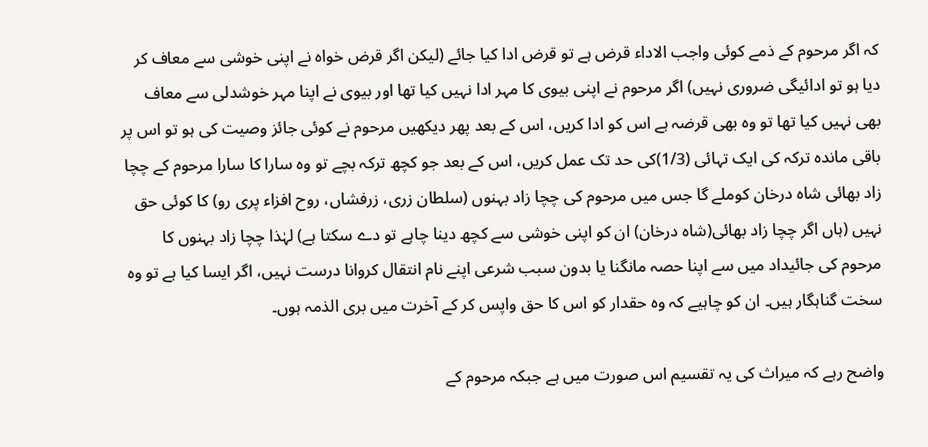کہ اگر مرحوم کے ذمے کوئی واجب الاداء قرض ہے تو قرض ادا کیا جائے (لیکن اگر قرض خواہ نے اپنی خوشی سے معاف کر دیا ہو تو ادائیگی ضروری نہیں) اگر مرحوم نے اپنی بیوی کا مہر ادا نہیں کیا تھا اور بیوی نے اپنا مہر خوشدلی سے معاف بھی نہیں کیا تھا تو وہ بھی قرضہ ہے اس کو ادا کریں، اس کے بعد پھر دیکھیں مرحوم نے کوئی جائز وصیت کی ہو تو اس پر باقی ماندہ ترکہ کی ایک تہائی (1/3)کی حد تک عمل کریں، اس کے بعد جو کچھ ترکہ بچے تو وہ سارا کا سارا مرحوم کے چچا زاد بھائی شاہ درخان کوملے گا جس میں مرحوم کی چچا زاد بہنوں (سلطان زری، زرفشاں، روح افزاء پری رو) کا کوئی حق نہیں (ہاں اگر چچا زاد بھائی(شاہ درخان) ان کو اپنی خوشی سے کچھ دینا چاہے تو دے سکتا ہے) لہٰذا چچا زاد بہنوں کا مرحوم کی جائیداد میں سے اپنا حصہ مانگنا یا بدون سبب شرعی اپنے نام انتقال کروانا درست نہیں، اگر ایسا کیا ہے تو وہ سخت گناہگار ہیں۔ ان کو چاہیے کہ وہ حقدار کو اس کا حق واپس کر کے آخرت میں بری الذمہ ہوں۔

واضح رہے کہ میراث کی یہ تقسیم اس صورت میں ہے جبکہ مرحوم کے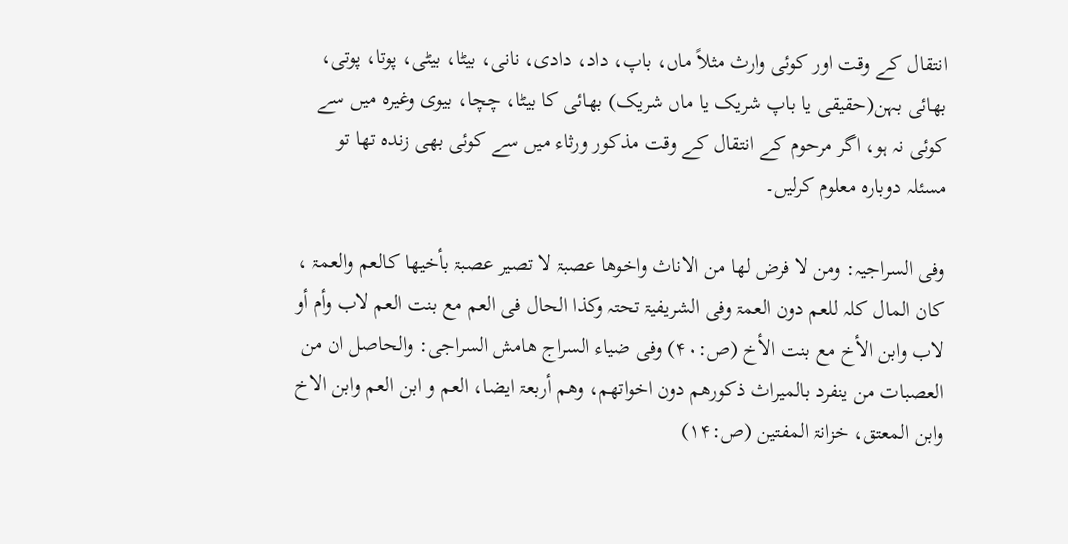انتقال کے وقت اور کوئی وارث مثلاً ماں، باپ، داد، دادی، نانی، بیٹا، بیٹی، پوتا، پوتی، بھائی بہن(حقیقی یا باپ شریک یا ماں شریک) بھائی کا بیٹا، چچا، بیوی وغیرہ میں سے کوئی نہ ہو، اگر مرحوم کے انتقال کے وقت مذکور ورثاء میں سے کوئی بھی زندہ تھا تو مسئلہ دوبارہ معلوم کرلیں۔

وفی السراجیہ: ومن لا فرض لھا من الاناث واخوھا عصبۃ لا تصیر عصبۃ بأخیھا کالعم والعمۃ ، کان المال کلہ للعم دون العمۃ وفی الشریفیۃ تحتہ وکذا الحال فی العم مع بنت العم لاب وأم أو لاب وابن الأخ مع بنت الأخ (ص:۴۰) وفی ضیاء السراج ھامش السراجی: والحاصل ان من العصبات من ینفرد بالمیراث ذکورھم دون اخواتھم، وھم أربعۃ ایضا، العم و ابن العم وابن الاخ وابن المعتق، خزانۃ المفتین (ص:۱۴)